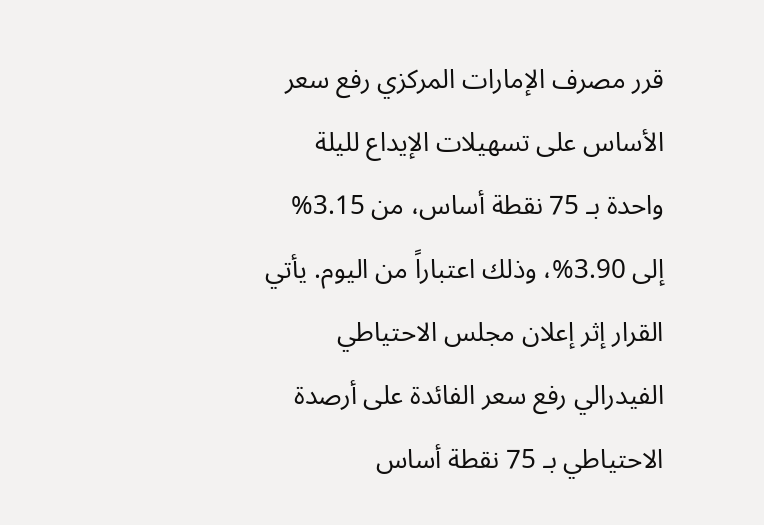قرر مصرف الإمارات المركزي رفع سعر الأساس على تسهيلات الإيداع لليلة واحدة بـ 75 نقطة أساس، من 3.15% إلى 3.90%، وذلك اعتباراً من اليوم. يأتي القرار إثر إعلان مجلس الاحتياطي الفيدرالي رفع سعر الفائدة على أرصدة الاحتياطي بـ 75 نقطة أساس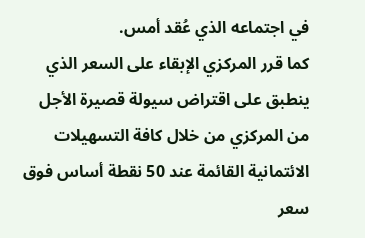في اجتماعه الذي عُقد أمس.
كما قرر المركزي الإبقاء على السعر الذي ينطبق على اقتراض سيولة قصيرة الأجل من المركزي من خلال كافة التسهيلات الائتمانية القائمة عند 50 نقطة أساس فوق سعر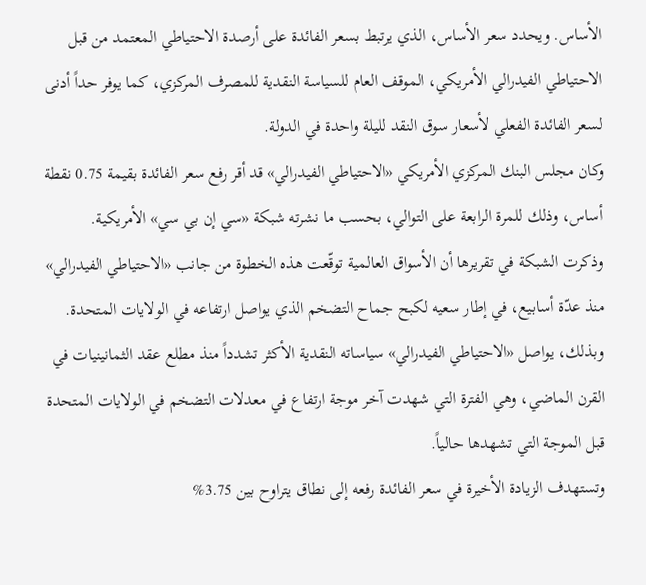الأساس. ويحدد سعر الأساس، الذي يرتبط بسعر الفائدة على أرصدة الاحتياطي المعتمد من قبل الاحتياطي الفيدرالي الأمريكي، الموقف العام للسياسة النقدية للمصرف المركزي، كما يوفر حداً أدنى لسعر الفائدة الفعلي لأسعار سوق النقد لليلة واحدة في الدولة.
وكان مجلس البنك المركزي الأمريكي «الاحتياطي الفيدرالي» قد أقر رفع سعر الفائدة بقيمة 0.75 نقطة أساس، وذلك للمرة الرابعة على التوالي، بحسب ما نشرته شبكة «سي إن بي سي» الأمريكية.
وذكرت الشبكة في تقريرها أن الأسواق العالمية توقّعت هذه الخطوة من جانب «الاحتياطي الفيدرالي» منذ عدّة أسابيع، في إطار سعيه لكبح جماح التضخم الذي يواصل ارتفاعه في الولايات المتحدة. وبذلك، يواصل «الاحتياطي الفيدرالي» سياساته النقدية الأكثر تشدداً منذ مطلع عقد الثمانينيات في القرن الماضي، وهي الفترة التي شهدت آخر موجة ارتفاع في معدلات التضخم في الولايات المتحدة قبل الموجة التي تشهدها حالياً.
وتستهدف الزيادة الأخيرة في سعر الفائدة رفعه إلى نطاق يتراوح بين 3.75%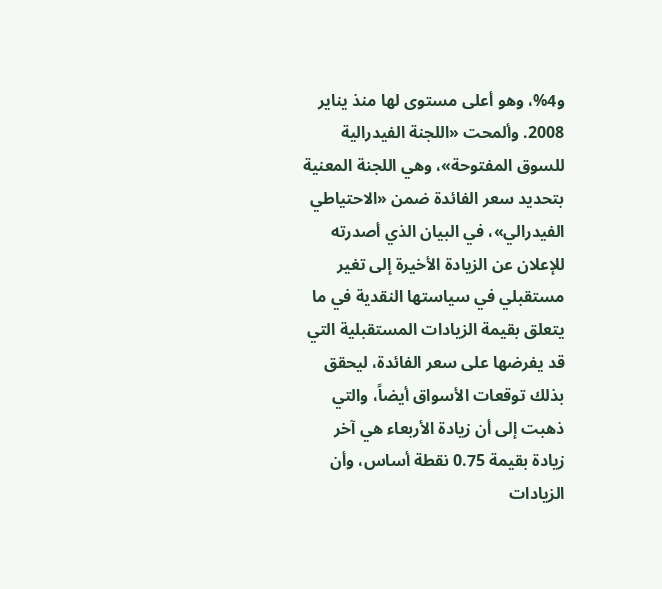و4%، وهو أعلى مستوى لها منذ يناير 2008. وألمحت «اللجنة الفيدرالية للسوق المفتوحة»، وهي اللجنة المعنية بتحديد سعر الفائدة ضمن «الاحتياطي الفيدرالي»، في البيان الذي أصدرته للإعلان عن الزيادة الأخيرة إلى تغير مستقبلي في سياستها النقدية في ما يتعلق بقيمة الزيادات المستقبلية التي قد يفرضها على سعر الفائدة، ليحقق بذلك توقعات الأسواق أيضاً، والتي ذهبت إلى أن زيادة الأربعاء هي آخر زيادة بقيمة 0.75 نقطة أساس، وأن الزيادات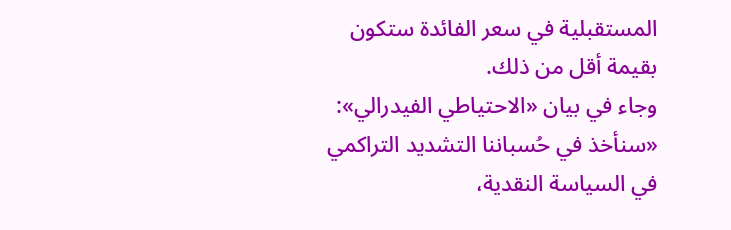المستقبلية في سعر الفائدة ستكون بقيمة أقل من ذلك.
وجاء في بيان «الاحتياطي الفيدرالي»: «سنأخذ في حُسباننا التشديد التراكمي في السياسة النقدية،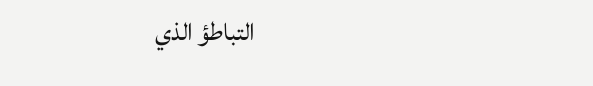التباطؤ الذي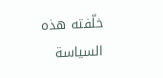خلّفته هذه السياسة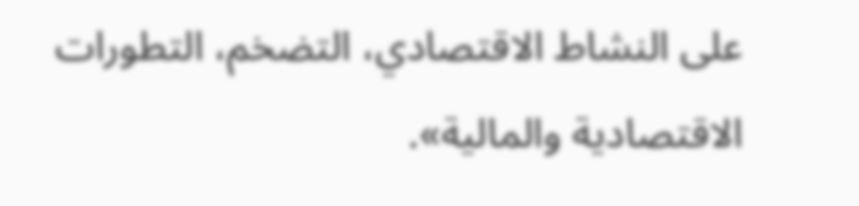على النشاط الاقتصادي، التضخم، التطورات الاقتصادية والمالية».